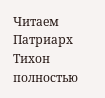Читаем Патриарх Тихон полностью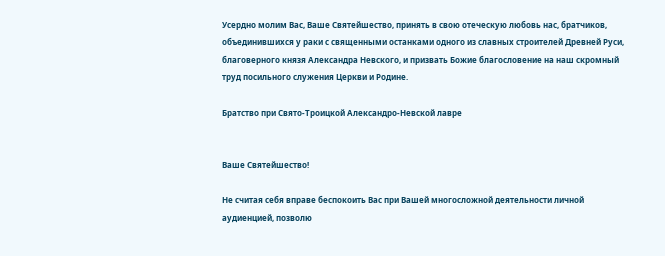Усердно молим Вас, Ваше Святейшество, принять в свою отеческую любовь нас, братчиков, объединившихся у раки с священными останками одного из славных строителей Древней Руси, благоверного князя Александра Невского, и призвать Божие благословение на наш скромный труд посильного служения Церкви и Родине.

Братство при Свято-Троицкой Александро-Невской лавре


Ваше Святейшество!

Не считая себя вправе беспокоить Вас при Вашей многосложной деятельности личной аудиенцией, позволю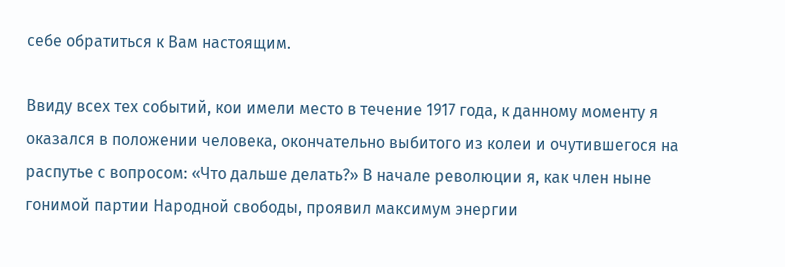себе обратиться к Вам настоящим.

Ввиду всех тех событий, кои имели место в течение 1917 года, к данному моменту я оказался в положении человека, окончательно выбитого из колеи и очутившегося на распутье с вопросом: «Что дальше делать?» В начале революции я, как член ныне гонимой партии Народной свободы, проявил максимум энергии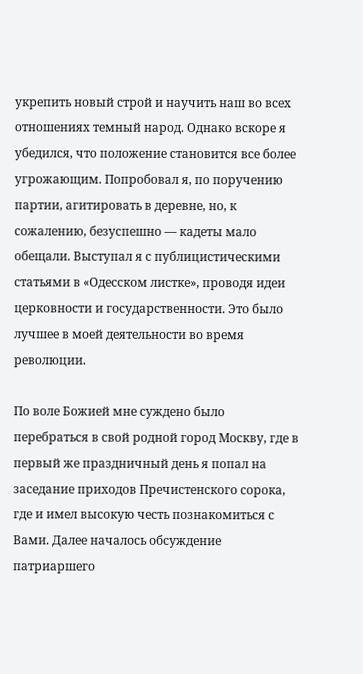укрепить новый строй и научить наш во всех отношениях темный народ. Однако вскоре я убедился, что положение становится все более угрожающим. Попробовал я, по поручению партии, агитировать в деревне, но, к сожалению, безуспешно — кадеты мало обещали. Выступал я с публицистическими статьями в «Одесском листке», проводя идеи церковности и государственности. Это было лучшее в моей деятельности во время революции.

По воле Божией мне суждено было перебраться в свой родной город Москву, где в первый же праздничный день я попал на заседание приходов Пречистенского сорока, где и имел высокую честь познакомиться с Вами. Далее началось обсуждение патриаршего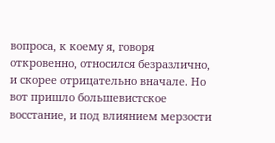вопроса, к коему я, говоря откровенно, относился безразлично, и скорее отрицательно вначале. Но вот пришло большевистское восстание, и под влиянием мерзости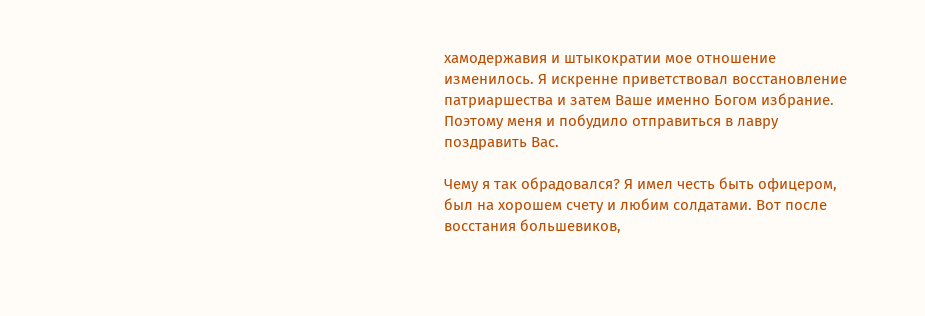хамодержавия и штыкократии мое отношение изменилось. Я искренне приветствовал восстановление патриаршества и затем Ваше именно Богом избрание. Поэтому меня и побудило отправиться в лавру поздравить Вас.

Чему я так обрадовался? Я имел честь быть офицером, был на хорошем счету и любим солдатами. Вот после восстания большевиков,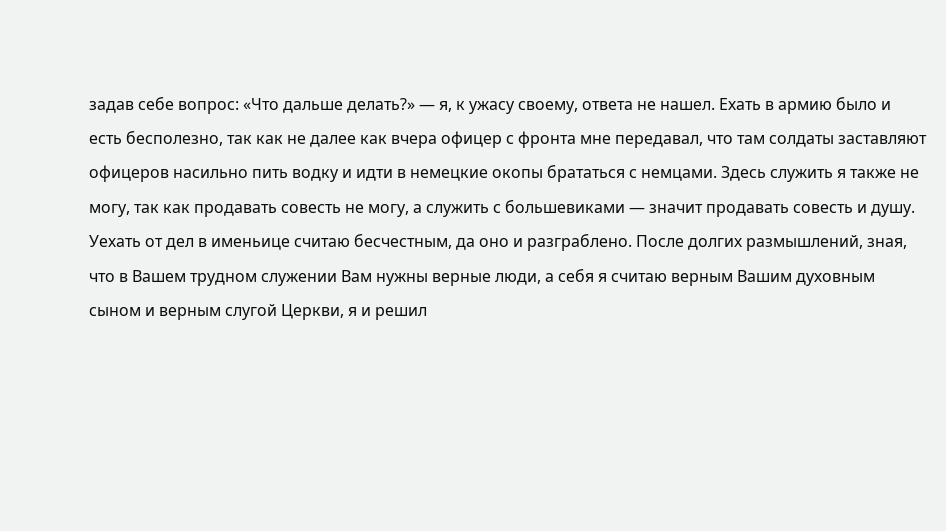задав себе вопрос: «Что дальше делать?» — я, к ужасу своему, ответа не нашел. Ехать в армию было и есть бесполезно, так как не далее как вчера офицер с фронта мне передавал, что там солдаты заставляют офицеров насильно пить водку и идти в немецкие окопы брататься с немцами. Здесь служить я также не могу, так как продавать совесть не могу, а служить с большевиками — значит продавать совесть и душу. Уехать от дел в именьице считаю бесчестным, да оно и разграблено. После долгих размышлений, зная, что в Вашем трудном служении Вам нужны верные люди, а себя я считаю верным Вашим духовным сыном и верным слугой Церкви, я и решил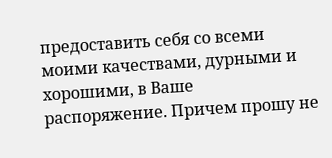предоставить себя со всеми моими качествами, дурными и хорошими, в Ваше распоряжение. Причем прошу не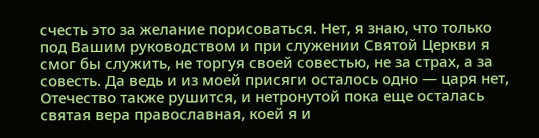счесть это за желание порисоваться. Нет, я знаю, что только под Вашим руководством и при служении Святой Церкви я смог бы служить, не торгуя своей совестью, не за страх, а за совесть. Да ведь и из моей присяги осталось одно — царя нет, Отечество также рушится, и нетронутой пока еще осталась святая вера православная, коей я и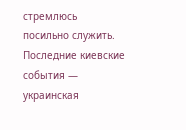стремлюсь посильно служить. Последние киевские события — украинская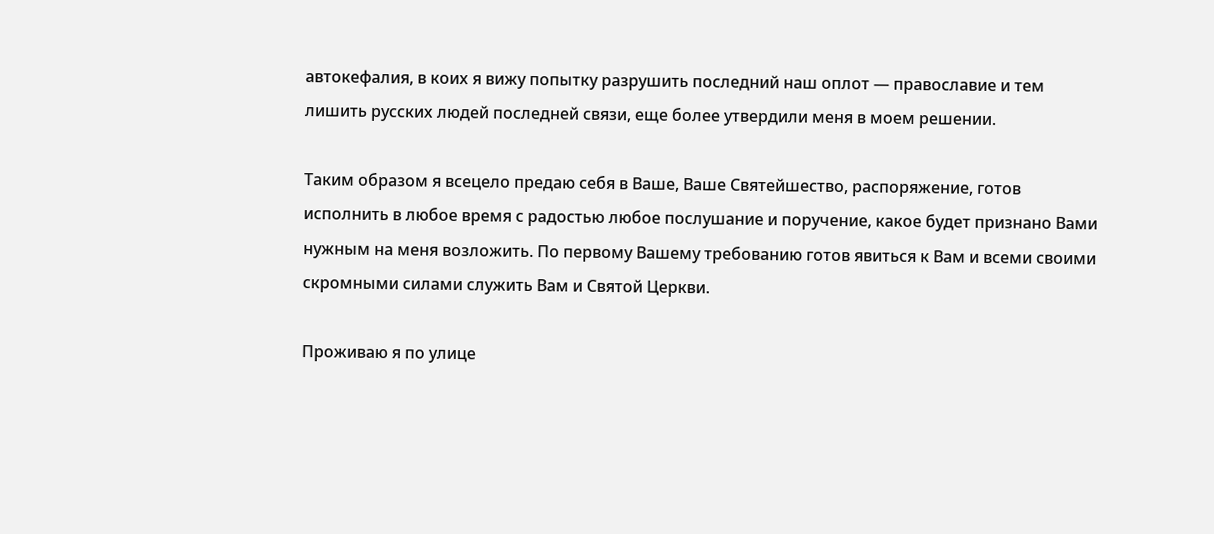автокефалия, в коих я вижу попытку разрушить последний наш оплот — православие и тем лишить русских людей последней связи, еще более утвердили меня в моем решении.

Таким образом я всецело предаю себя в Ваше, Ваше Святейшество, распоряжение, готов исполнить в любое время с радостью любое послушание и поручение, какое будет признано Вами нужным на меня возложить. По первому Вашему требованию готов явиться к Вам и всеми своими скромными силами служить Вам и Святой Церкви.

Проживаю я по улице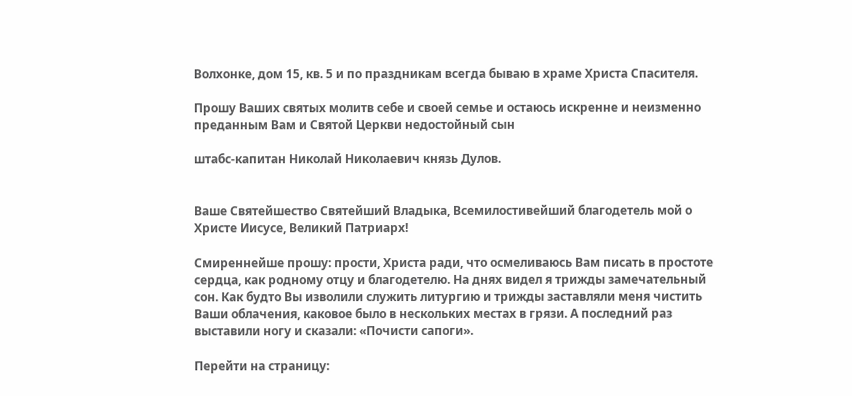Волхонке, дом 15, кв. 5 и по праздникам всегда бываю в храме Христа Спасителя.

Прошу Ваших святых молитв себе и своей семье и остаюсь искренне и неизменно преданным Вам и Святой Церкви недостойный сын

штабс-капитан Николай Николаевич князь Дулов.


Ваше Святейшество Святейший Владыка, Всемилостивейший благодетель мой о Христе Иисусе, Великий Патриарх!

Смиреннейше прошу: прости, Христа ради, что осмеливаюсь Вам писать в простоте сердца, как родному отцу и благодетелю. На днях видел я трижды замечательный сон. Как будто Вы изволили служить литургию и трижды заставляли меня чистить Ваши облачения, каковое было в нескольких местах в грязи. А последний раз выставили ногу и сказали: «Почисти сапоги».

Перейти на страницу: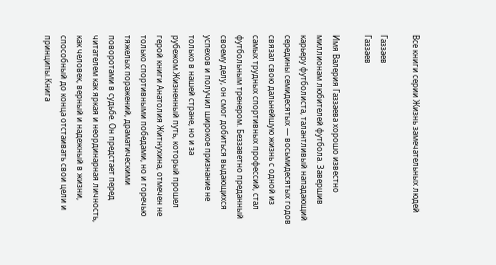Все книги серии Жизнь замечательных людей

Газзаев
Газзаев

Имя Валерия Газзаева хорошо известно миллионам любителей футбола. Завершив карьеру футболиста, талантливый нападающий середины семидесятых — восьмидесятых годов связал свою дальнейшую жизнь с одной из самых трудных спортивных профессий, стал футбольным тренером. Беззаветно преданный своему делу, он смог добиться выдающихся успехов и получил широкое признание не только в нашей стране, но и за рубежом.Жизненный путь, который прошел герой книги Анатолия Житнухина, отмечен не только спортивными победами, но и горечью тяжелых поражений, драматическими поворотами в судьбе. Он предстает перед читателем как яркая и неординарная личность, как человек, верный и надежный в жизни, способный до конца отстаивать свои цели и принципы.Книга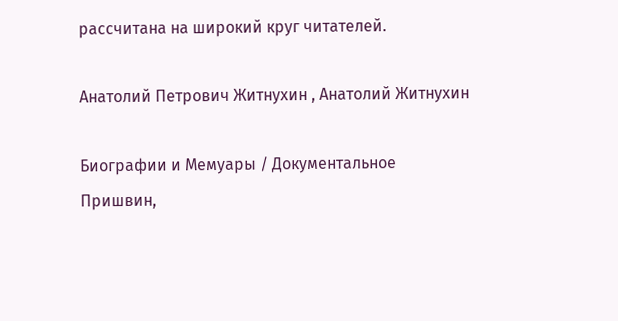рассчитана на широкий круг читателей.

Анатолий Петрович Житнухин , Анатолий Житнухин

Биографии и Мемуары / Документальное
Пришвин,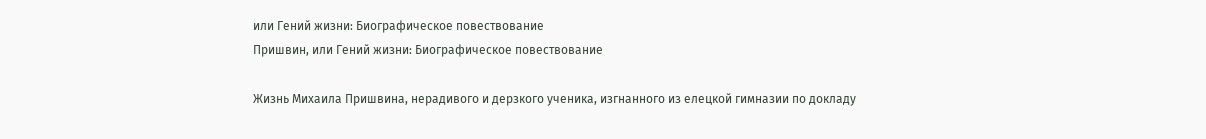или Гений жизни: Биографическое повествование
Пришвин, или Гений жизни: Биографическое повествование

Жизнь Михаила Пришвина, нерадивого и дерзкого ученика, изгнанного из елецкой гимназии по докладу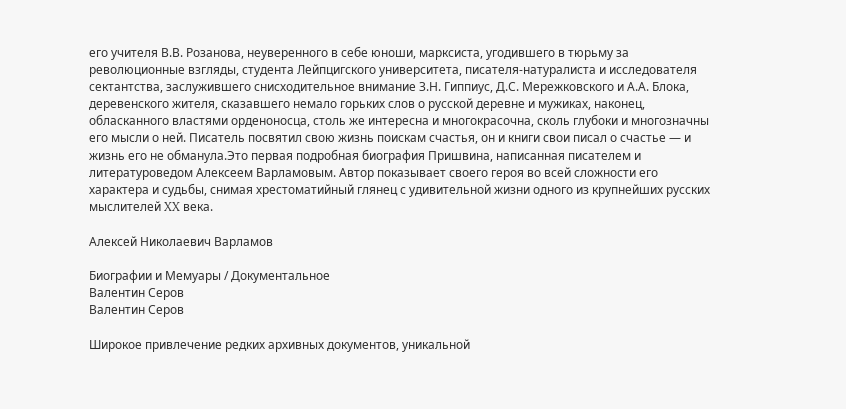его учителя В.В. Розанова, неуверенного в себе юноши, марксиста, угодившего в тюрьму за революционные взгляды, студента Лейпцигского университета, писателя-натуралиста и исследователя сектантства, заслужившего снисходительное внимание З.Н. Гиппиус, Д.С. Мережковского и А.А. Блока, деревенского жителя, сказавшего немало горьких слов о русской деревне и мужиках, наконец, обласканного властями орденоносца, столь же интересна и многокрасочна, сколь глубоки и многозначны его мысли о ней. Писатель посвятил свою жизнь поискам счастья, он и книги свои писал о счастье — и жизнь его не обманула.Это первая подробная биография Пришвина, написанная писателем и литературоведом Алексеем Варламовым. Автор показывает своего героя во всей сложности его характера и судьбы, снимая хрестоматийный глянец с удивительной жизни одного из крупнейших русских мыслителей XX века.

Алексей Николаевич Варламов

Биографии и Мемуары / Документальное
Валентин Серов
Валентин Серов

Широкое привлечение редких архивных документов, уникальной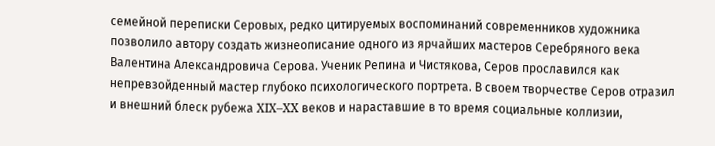семейной переписки Серовых, редко цитируемых воспоминаний современников художника позволило автору создать жизнеописание одного из ярчайших мастеров Серебряного века Валентина Александровича Серова. Ученик Репина и Чистякова, Серов прославился как непревзойденный мастер глубоко психологического портрета. В своем творчестве Серов отразил и внешний блеск рубежа XIX–XX веков и нараставшие в то время социальные коллизии,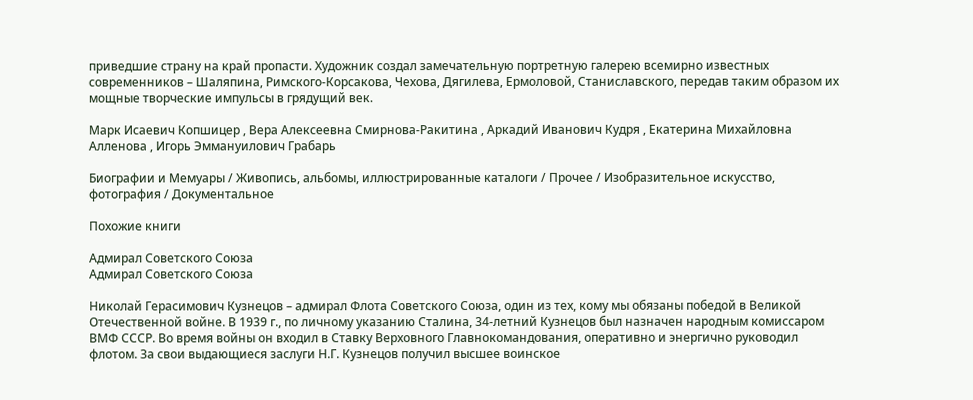приведшие страну на край пропасти. Художник создал замечательную портретную галерею всемирно известных современников – Шаляпина, Римского-Корсакова, Чехова, Дягилева, Ермоловой, Станиславского, передав таким образом их мощные творческие импульсы в грядущий век.

Марк Исаевич Копшицер , Вера Алексеевна Смирнова-Ракитина , Аркадий Иванович Кудря , Екатерина Михайловна Алленова , Игорь Эммануилович Грабарь

Биографии и Мемуары / Живопись, альбомы, иллюстрированные каталоги / Прочее / Изобразительное искусство, фотография / Документальное

Похожие книги

Адмирал Советского Союза
Адмирал Советского Союза

Николай Герасимович Кузнецов – адмирал Флота Советского Союза, один из тех, кому мы обязаны победой в Великой Отечественной войне. В 1939 г., по личному указанию Сталина, 34-летний Кузнецов был назначен народным комиссаром ВМФ СССР. Во время войны он входил в Ставку Верховного Главнокомандования, оперативно и энергично руководил флотом. За свои выдающиеся заслуги Н.Г. Кузнецов получил высшее воинское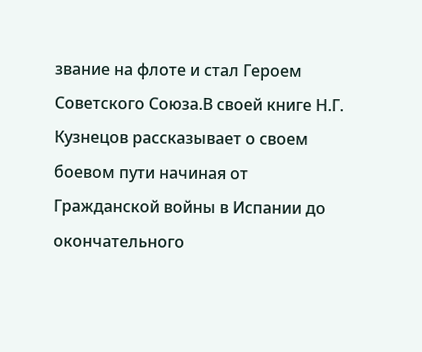звание на флоте и стал Героем Советского Союза.В своей книге Н.Г. Кузнецов рассказывает о своем боевом пути начиная от Гражданской войны в Испании до окончательного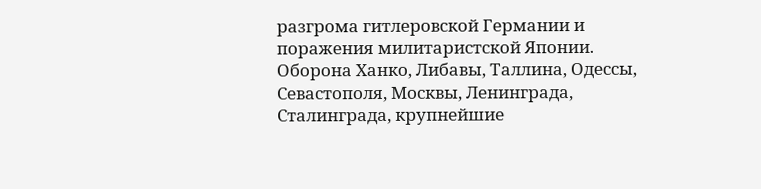разгрома гитлеровской Германии и поражения милитаристской Японии. Оборона Ханко, Либавы, Таллина, Одессы, Севастополя, Москвы, Ленинграда, Сталинграда, крупнейшие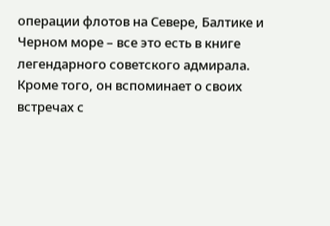операции флотов на Севере, Балтике и Черном море – все это есть в книге легендарного советского адмирала. Кроме того, он вспоминает о своих встречах с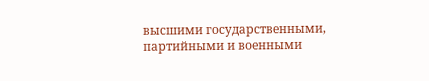высшими государственными, партийными и военными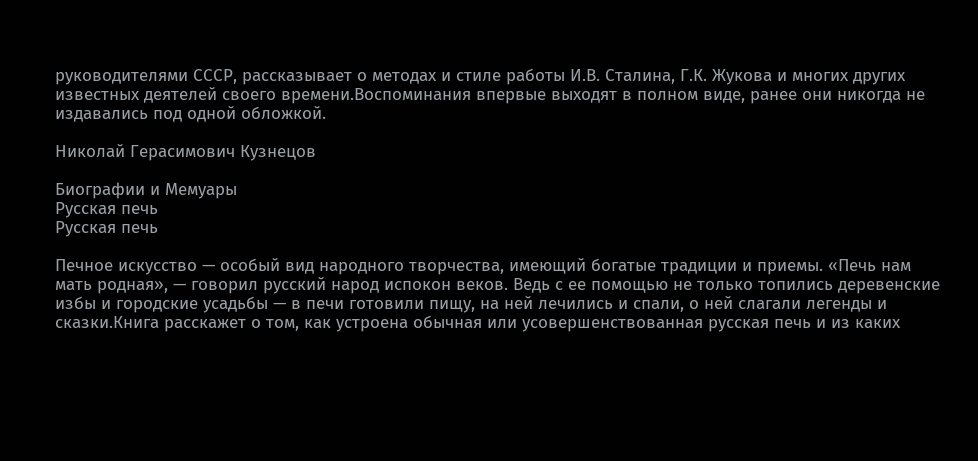руководителями СССР, рассказывает о методах и стиле работы И.В. Сталина, Г.К. Жукова и многих других известных деятелей своего времени.Воспоминания впервые выходят в полном виде, ранее они никогда не издавались под одной обложкой.

Николай Герасимович Кузнецов

Биографии и Мемуары
Русская печь
Русская печь

Печное искусство — особый вид народного творчества, имеющий богатые традиции и приемы. «Печь нам мать родная», — говорил русский народ испокон веков. Ведь с ее помощью не только топились деревенские избы и городские усадьбы — в печи готовили пищу, на ней лечились и спали, о ней слагали легенды и сказки.Книга расскажет о том, как устроена обычная или усовершенствованная русская печь и из каких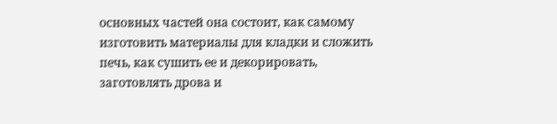основных частей она состоит, как самому изготовить материалы для кладки и сложить печь, как сушить ее и декорировать, заготовлять дрова и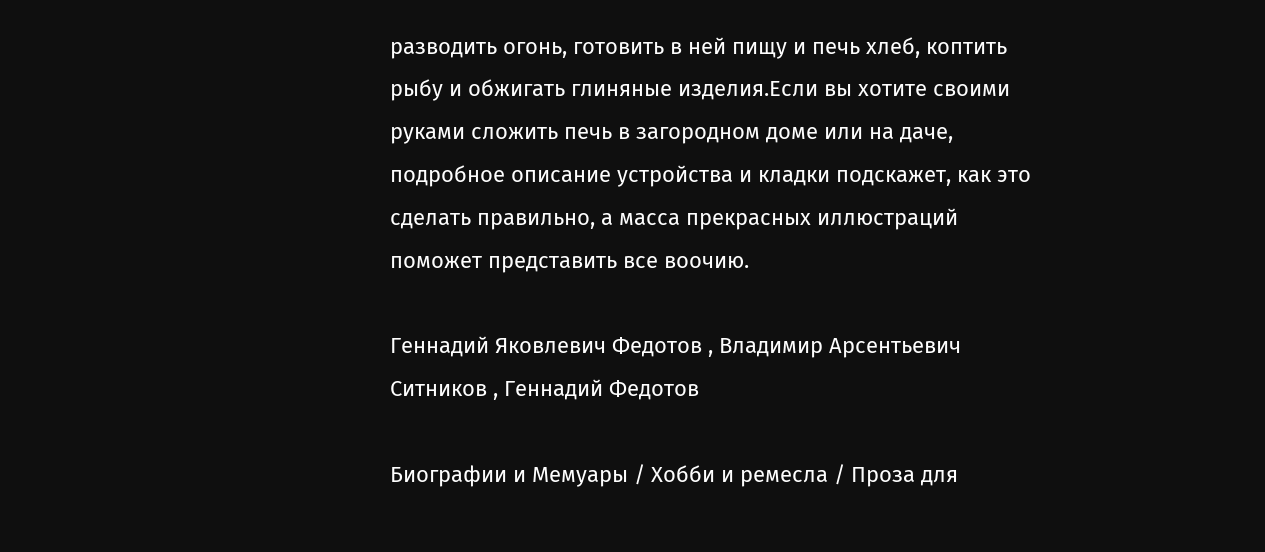разводить огонь, готовить в ней пищу и печь хлеб, коптить рыбу и обжигать глиняные изделия.Если вы хотите своими руками сложить печь в загородном доме или на даче, подробное описание устройства и кладки подскажет, как это сделать правильно, а масса прекрасных иллюстраций поможет представить все воочию.

Геннадий Яковлевич Федотов , Владимир Арсентьевич Ситников , Геннадий Федотов

Биографии и Мемуары / Хобби и ремесла / Проза для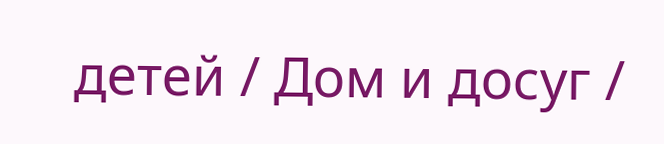детей / Дом и досуг /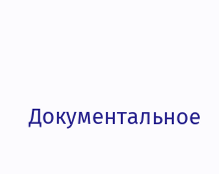Документальное